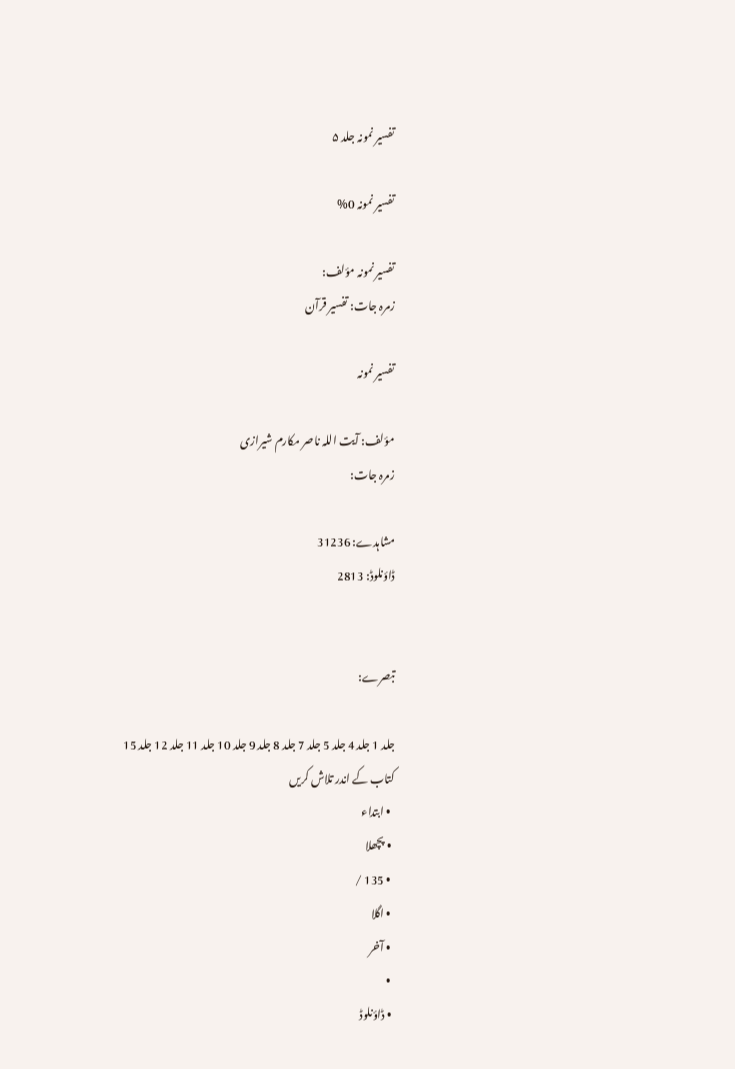تفسیر نمونہ جلد ۵

تفسیر نمونہ 0%

تفسیر نمونہ مؤلف:
زمرہ جات: تفسیر قرآن

تفسیر نمونہ

مؤلف: آیت اللہ ناصر مکارم شیرازی
زمرہ جات:

مشاہدے: 31236
ڈاؤنلوڈ: 2813


تبصرے:

جلد 1 جلد 4 جلد 5 جلد 7 جلد 8 جلد 9 جلد 10 جلد 11 جلد 12 جلد 15
کتاب کے اندر تلاش کریں
  • ابتداء
  • پچھلا
  • 135 /
  • اگلا
  • آخر
  •
  • ڈاؤنلوڈ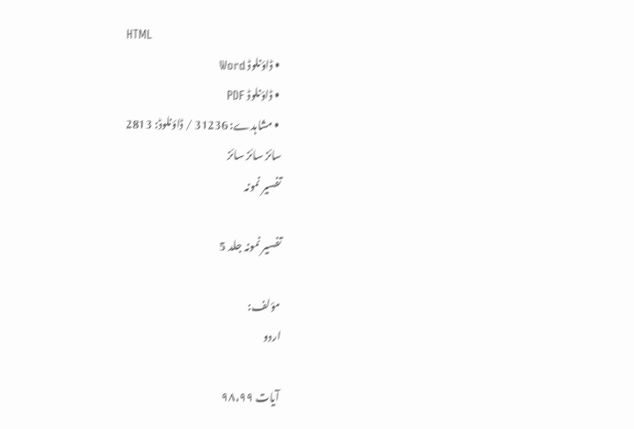HTML
  • ڈاؤنلوڈ Word
  • ڈاؤنلوڈ PDF
  • مشاہدے: 31236 / ڈاؤنلوڈ: 2813
سائز سائز سائز
تفسیر نمونہ

تفسیر نمونہ جلد 5

مؤلف:
اردو

آیات ۹۸،۹۹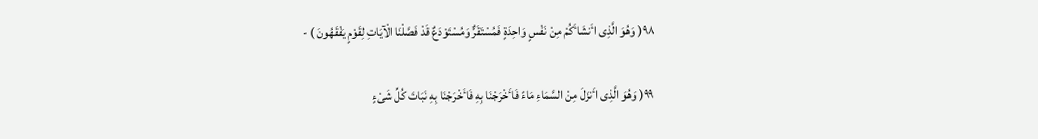۹۸( وَهُوَ الَّذِی اٴَنشَاٴَکُمْ مِنْ نَفْسٍ وَاحِدَةٍ فَمُسْتَقَرٌّ وَمُسْتَوْدَعٌ قَدْ فَصَّلْنَا الْآیَاتِ لِقَوْمٍ یَفْقَهُونَ ) -

۹۹( وَهُوَ الَّذِی اٴَنزَلَ مِنْ السَّمَاءِ مَاءً فَاٴَخْرَجْنَا بِهِ فَاٴَخْرَجْنَا بِهِ نَبَاتَ کُلِّ شَیْءٍ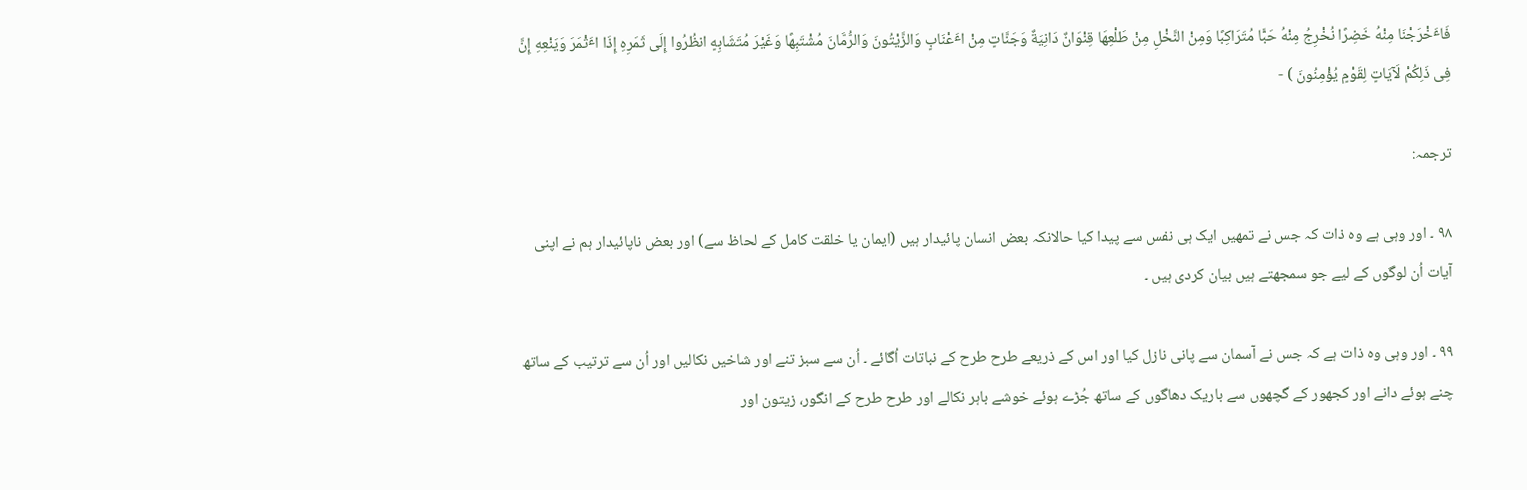فَاٴَخْرَجْنَا مِنْهُ خَضِرًا نُخْرِجُ مِنْهُ حَبًّا مُتَرَاکِبًا وَمِنْ النَّخْلِ مِنْ طَلْعِهَا قِنْوَانٌ دَانِیَةٌ وَجَنَّاتٍ مِنْ اٴَعْنَابٍ وَالزَّیْتُونَ وَالرُّمَّانَ مُشْتَبِهًا وَغَیْرَ مُتَشَابِهٍ انظُرُوا إِلَی ثَمَرِهِ إِذَا اٴَثْمَرَ وَیَنْعِهِ إِنَّ فِی ذَلِکُمْ لَآیَاتٍ لِقَوْمٍ یُؤْمِنُونَ ) -

ترجمہ:

۹۸ ۔ اور وہی ہے وہ ذات کہ جس نے تمھیں ایک ہی نفس سے پیدا کیا حالانکہ بعض انسان پائیدار ہیں (ایمان یا خلقت کامل کے لحاظ سے) اور بعض ناپائیدار ہم نے اپنی آیات اُن لوگوں کے لیے جو سمجھتے ہیں بیان کردی ہیں ۔

۹۹ ۔ اور وہی وہ ذات ہے کہ جس نے آسمان سے پانی نازل کیا اور اس کے ذریعے طرح طرح کے نباتات اُگائے ۔ اُن سے سبز تنے اور شاخیں نکالیں اور اُن سے ترتیب کے ساتھ چنے ہوئے دانے اور کجھور کے گچھوں سے باریک دھاگوں کے ساتھ جُڑے ہوئے خوشے باہر نکالے اور طرح طرح کے انگور، زیتون اور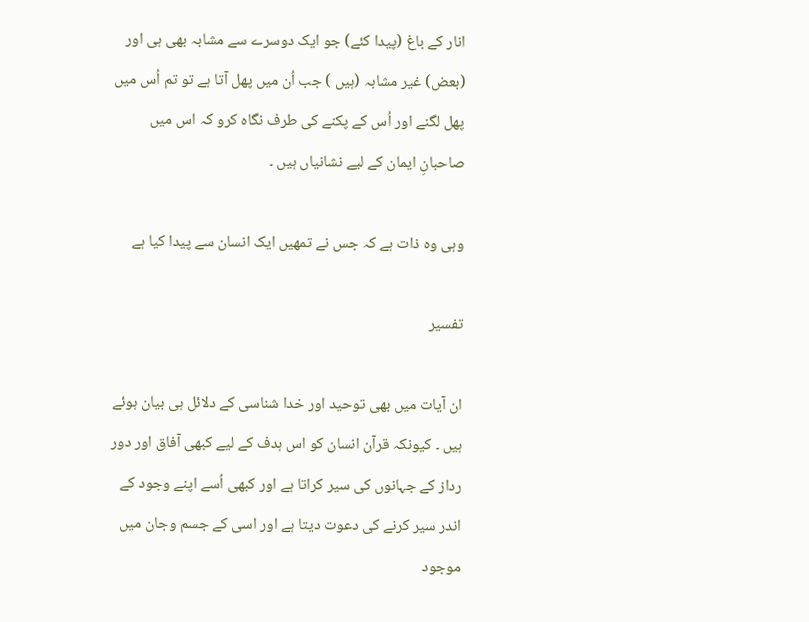انار کے باغ (پیدا کئے) جو ایک دوسرے سے مشابہ بھی ہی اور (بعض) غیر مشابہ (ہیں ) جب اُن میں پھل آتا ہے تو تم اُس میں پھل لگنے اور اُس کے پکنے کی طرف نگاہ کرو کہ اس میں صاحبانِ ایمان کے لیے نشانیاں ہیں ۔

وہی وہ ذات ہے کہ جس نے تمھیں ایک انسان سے پیدا کیا ہے

تفسیر

ان آیات میں بھی توحید اور خدا شناسی کے دلائل ہی بیان ہوئے ہیں ۔ کیونکہ قرآن انسان کو اس ہدف کے لیے کبھی آفاق اور دور رداز کے جہانوں کی سیر کراتا ہے اور کبھی اُسے اپنے وجود کے اندر سیر کرنے کی دعوت دیتا ہے اور اسی کے جسم وجان میں موجود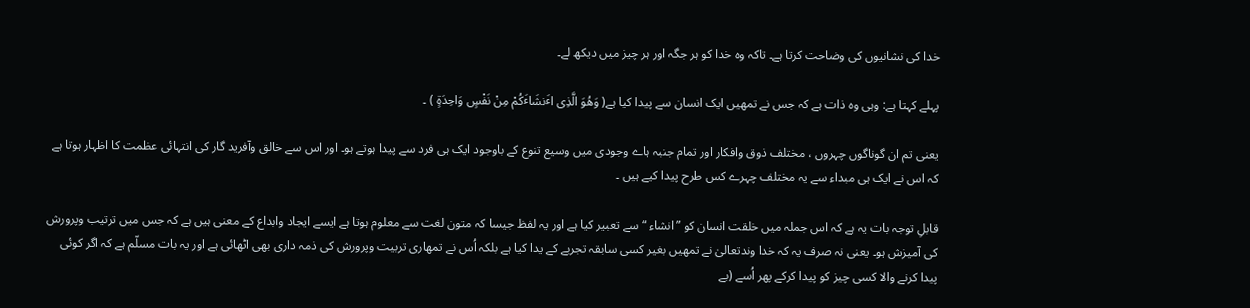خدا کی نشانیوں کی وضاحت کرتا ہے۔ تاکہ وہ خدا کو ہر جگہ اور ہر چیز میں دیکھ لے۔

پہلے کہتا ہے: وہی وہ ذات ہے کہ جس نے تمھیں ایک انسان سے پیدا کیا ہے( وَهُوَ الَّذِی اٴَنشَاٴَکُمْ مِنْ نَفْسٍ وَاحِدَةٍ ) ۔

یعنی تم ان گوناگوں چہروں ، مختلف ذوق وافکار اور تمام جنبہ ہاے وجودی میں وسیع تنوع کے باوجود ایک ہی فرد سے پیدا ہوتے ہو۔ اور اس سے خالق وآفرید گار کی انتہائی عظمت کا اظہار ہوتا ہے کہ اس نے ایک ہی مبداء سے یہ مختلف چہرے کس طرح پیدا کیے ہیں ۔

قابلِ توجہ بات یہ ہے کہ اس جملہ میں خلقت انسان کو ”انشاء “ سے تعبیر کیا ہے اور یہ لفظ جیسا کہ متون لغت سے معلوم ہوتا ہے ایسے ایجاد وابداع کے معنی ہیں ہے کہ جس میں ترتیب وپرورش کی آمیزش ہو۔ یعنی نہ صرف یہ کہ خدا وندتعالیٰ نے تمھیں بغیر کسی سابقہ تجربے کے یدا کیا ہے بلکہ اُس نے تمھاری تربیت وپرورش کی ذمہ داری بھی اٹھائی ہے اور یہ بات مسلّم ہے کہ اگر کوئی پیدا کرنے والا کسی چیز کو پیدا کرکے پھر اُسے (بے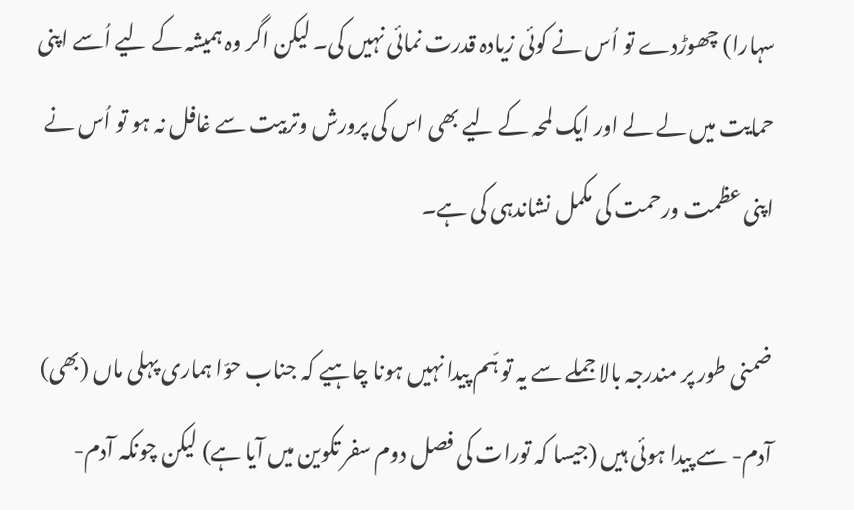سہارا) چھوڑدے تو اُس نے کوئی زیادہ قدرت نمائی نہیں کی۔ لیکن اگر وہ ہمیشہ کے لیے اُسے اپنی حمایت میں لے لے اور ایک لمحہ کے لیے بھی اس کی پرورش وتربیت سے غافل نہ ہو تو اُس نے اپنی عظمت ورحمت کی مکمل نشاندہی کی ہے۔

ضمنی طور پر مندرجہ بالا جملے سے یہ تو ہّم پیدا نہیں ہونا چاہیے کہ جناب حوّا ہماری پہلی ماں (بھی) آدم- سے پیدا ہوئی ہیں (جیسا کہ تورات کی فصل دوم سفر تکوین میں آیا ہے) لیکن چونکہ آدم-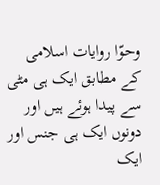وحوّا روایات اسلامی کے مطابق ایک ہی مٹی سے پیدا ہوئے ہیں اور دونوں ایک ہی جنس اور ایک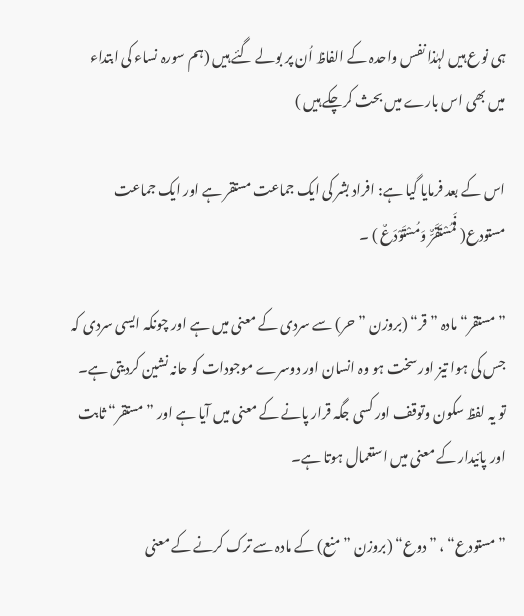ہی نوع ہیں لہٰذا نفس واحدہ کے الفاظ اُن پر بولے گئے ہیں (ہم سورہ نساء کی ابتداء میں بھی اس بارے میں بحث کرچکے ہیں )

اس کے بعد فرمایا گیا ہے: افراد بشر کی ایک جماعت مستقر ہے اور ایک جماعت مستودع( فَمُسْتَقَرٌّ وَمُسْتَوْدَعٌ ) ۔

”مستقر“ مادہ ”قر“ (بروزن ”حر) سے سردی کے معنی میں ہے اور چونکہ ایسی سردی کہ جس کی ہوا تیز اور سخت ہو وہ انسان اور دوسرے موجودات کو حانہ نشین کردیتی ہے۔ تو یہ لفظ سکون وتوقف اور کسی جگہ قرار پانے کے معنی میں آیا ہے اور ”مستقر“ ثابت اور پائیدار کے معنی میں استعمال ہوتا ہے۔

”مستودع“ ، ”دوع“ (بروزن ”منع) کے مادہ سے ترک کرنے کے معنی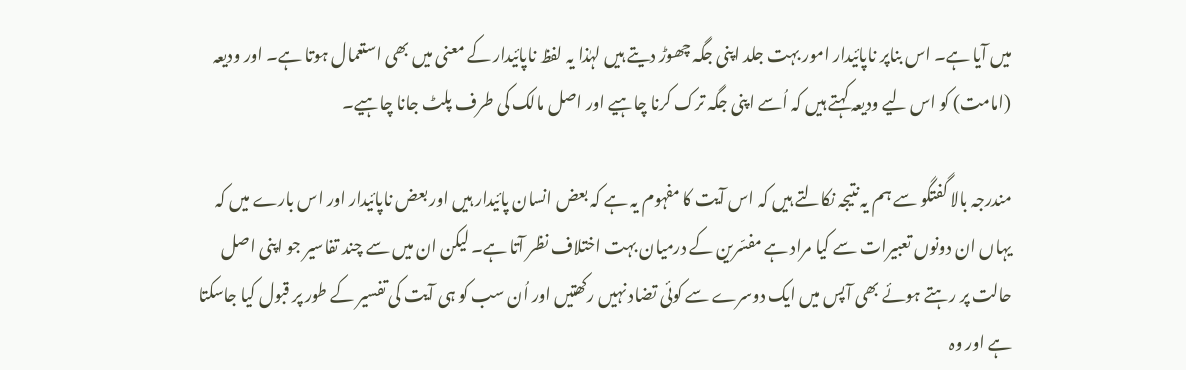میں آیا ہے۔ اس بناپر ناپائیدار امور بہت جلد اپنی جگہ چھوڑ دیتے ہیں لہٰذا یہ لفظ ناپائیدار کے معنی میں بھی استعمال ہوتا ہے۔ اور ودیعہ (امامت) کو اس لیے ودیعہ کہتے ہیں کہ اُسے اپنی جگہ ترک کرنا چاہیے اور اصل مالک کی طرف پلٹ جانا چاہیے۔

مندرجہ بالا گفتگو سے ہم یہ نتیجہ نکالتے ہیں کہ اس آیت کا مفہوم یہ ہے کہ بعض انسان پائیدار ہیں اور بعض ناپائیدار اور اس بارے میں کہ یہاں ان دونوں تعبیرات سے کیا مراد ہے مفسّرین کے درمیان بہت اختلاف نظر آتا ہے۔ لیکن ان میں سے چند تفاسیر جو اپنی اصل حالت پر رہتے ہوئے بھی آپس میں ایک دوسرے سے کوئی تضاد نہیں رکھتیں اور اُن سب کو ہی آیت کی تفسیر کے طور پر قبول کیا جاسکتا ہے اور وہ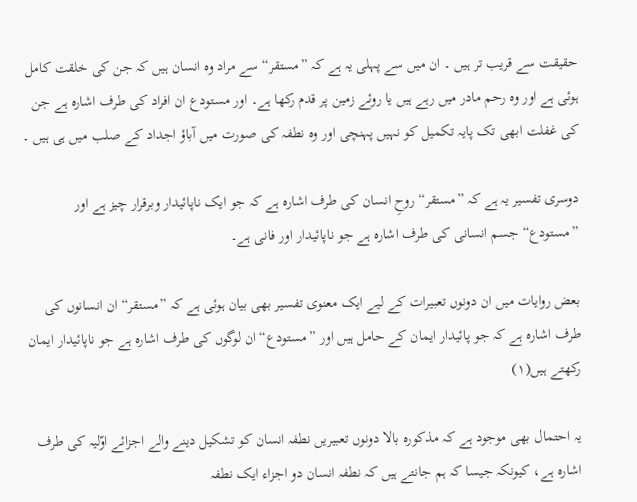حقیقت سے قریب تر ہیں ۔ ان میں سے پہلی یہ ہے کہ ”مستقر“ سے مراد وہ انسان ہیں کہ جن کی خلقت کامل ہوئی ہے اور وہ رحم مادر میں رہے ہیں یا روئے زمین پر قدم رکھا ہے۔ اور مستودع ان افراد کی طرف اشارہ ہے جن کی غفلت ابھی تک پایہ تکمیل کو نہیں پہنچی اور وہ نطفہ کی صورت میں آباؤ اجداد کے صلب میں ہی ہیں ۔

دوسری تفسیر یہ ہے کہ ”مستقر“ روحِ انسان کی طرف اشارہ ہے کہ جو ایک ناپائیدار وبرقرار چیز ہے اور ”مستودع“جسم انسانی کی طرف اشارہ ہے جو ناپائیدار اور فانی ہے۔

بعض روایات میں ان دونوں تعبیرات کے لیے ایک معنوی تفسیر بھی بیان ہوئی ہے کہ ”مستقر“ ان انسانوں کی طرف اشارہ ہے کہ جو پائیدار ایمان کے حامل ہیں اور ”مستودع“ ان لوگوں کی طرف اشارہ ہے جو ناپائیدار ایمان رکھتے ہیں(۱)

یہ احتمال بھی موجود ہے کہ مذکورہ بالا دونوں تعبیریں نطفہ انسان کو تشکیل دینے والے اجزائے اوّلیہ کی طرف اشارہ ہے، کیونکہ جیسا کہ ہم جانتے ہیں کہ نطفہ انسان دو اجزاء ایک نطفہ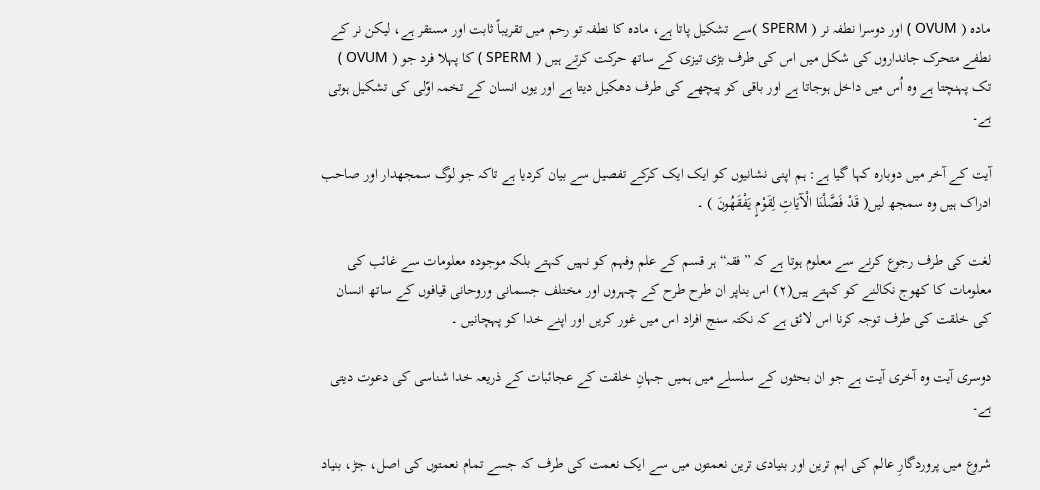مادہ ( OVUM ) اور دوسرا نطفہ نر ( SPERM )سے تشکیل پاتا ہے، مادہ کا نطفہ تو رحم میں تقریباً ثابت اور مستقر ہے، لیکن نر کے نطفے متحرک جانداروں کی شکل میں اس کی طرف بڑی تیزی کے ساتھ حرکت کرتے ہیں ( SPERM ) کا پہلا فرد جو ( OVUM ) تک پہنچتا ہے وہ اُس میں داخل ہوجاتا ہے اور باقی کو پیچھے کی طرف دھکیل دیتا ہے اور یوں انسان کے تخمہ اوّلی کی تشکیل ہوتی ہے۔

آیت کے آخر میں دوبارہ کہا گیا ہے: ہم اپنی نشانیوں کو ایک ایک کرکے تفصیل سے بیان کردیا ہے تاکہ جو لوگ سمجھدار اور صاحب ادراک ہیں وہ سمجھ لیں( قَدْ فَصَّلْنَا الْآیَاتِ لِقَوْمٍ یَفْقَهُونَ ) ۔

لغت کی طرف رجوع کرنے سے معلوم ہوتا ہے کہ ”فقہ“ ہر قسم کے علم وفہم کو نہیں کہتے بلکہ موجودہ معلومات سے غائب کی معلومات کا کھوج نکالنے کو کہتے ہیں(۲) اس بناپر ان طرح طرح کے چہروں اور مختلف جسمانی وروحانی قیافوں کے ساتھ انسان کی خلقت کی طرف توجہ کرنا اس لائق ہے کہ نکتہ سنج افراد اس میں غور کریں اور اپنے خدا کو پہچانیں ۔

دوسری آیت وہ آخری آیت ہے جو ان بحثوں کے سلسلے میں ہمیں جہانِ خلقت کے عجائبات کے ذریعہ خدا شناسی کی دعوت دیتی ہے۔

شروع میں پروردگارِ عالم کی اہم ترین اور بنیادی ترین نعمتوں میں سے ایک نعمت کی طرف کہ جسے تمام نعمتوں کی اصل، جڑ، بنیاد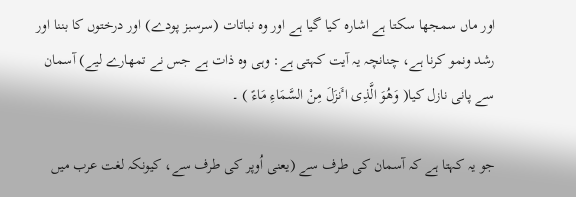اور ماں سمجھا سکتا ہے اشارہ کیا گیا ہے اور وہ نباتات (سرسبز پودے) اور درختوں کا بننا اور رشد ونمو کرنا ہے، چنانچہ یہ آیت کہتی ہے: وہی وہ ذات ہے جس نے تمھارے لیے) آسمان سے پانی نازل کیا( وَهُوَ الَّذِی اٴَنزَلَ مِنْ السَّمَاءِ مَاءً ) ۔

جو یہ کہتا ہے کہ آسمان کی طرف سے (یعنی اُوپر کی طرف سے، کیونکہ لغت عرب میں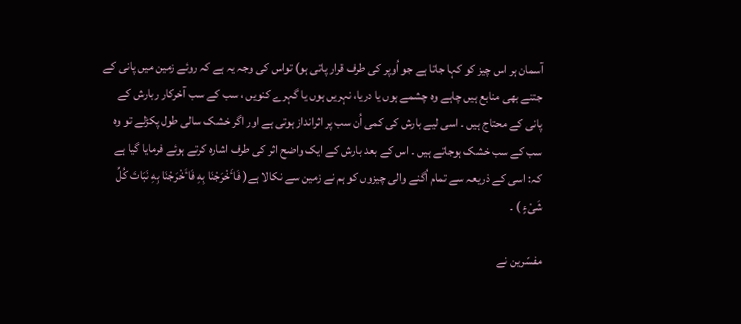آسمان ہر اس چیز کو کہا جاتا ہے جو اُوپر کی طرف قرار پاتی ہو) تواس کی وجہ یہ ہے کہ روئے زمین میں پانی کے جتنے بھی منابع ہیں چاہے وہ چشمے ہوں یا دریا، نہریں ہوں یا گہرے کنویں ، سب کے سب آخرکار ربارش کے پانی کے محتاج ہیں ۔ اسی لیے بارش کی کمی اُن سب پر اثرانداز ہوتی ہے اور اگر خشک سالی طول پکڑلے تو وہ سب کے سب خشک ہوجاتے ہیں ۔ اس کے بعد بارش کے ایک واضح اثر کی طرف اشارہ کرتے ہوئے فرمایا گیا ہے کہ: اسی کے ذریعہ سے تمام اُگنے والی چیزوں کو ہم نے زمین سے نکالا ہے( فَاٴَخْرَجْنَا بِهِ فَاٴَخْرَجْنَا بِهِ نَبَاتَ کُلِّ شَیْءٍ ) ۔

مفسّرین نے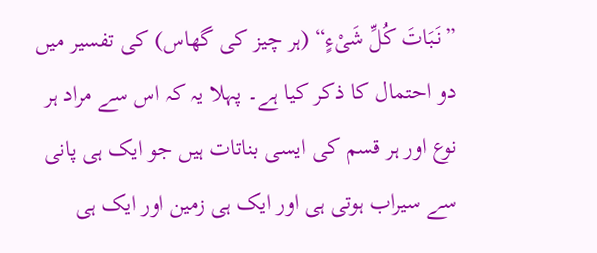”نَبَاتَ کُلِّ شَیْءٍ“ (ہر چیز کی گھاس) کی تفسیر میں دو احتمال کا ذکر کیا ہے۔ پہلا یہ کہ اس سے مراد ہر نوع اور ہر قسم کی ایسی بناتات ہیں جو ایک ہی پانی سے سیراب ہوتی ہی اور ایک ہی زمین اور ایک ہی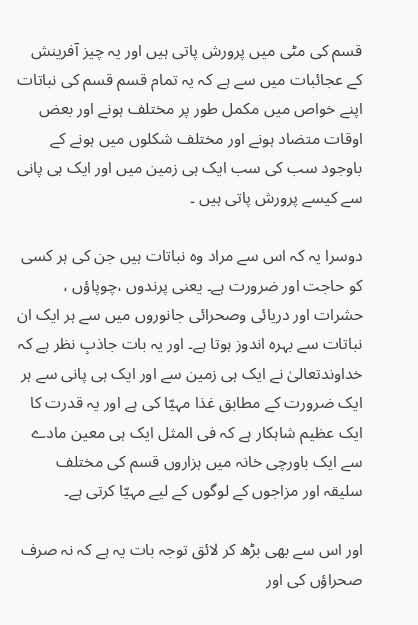قسم کی مٹی میں پرورش پاتی ہیں اور یہ چیز آفرینش کے عجائبات میں سے ہے کہ یہ تمام قسم قسم کی نباتات اپنے خواص میں مکمل طور پر مختلف ہونے اور بعض اوقات متضاد ہونے اور مختلف شکلوں میں ہونے کے باوجود سب کی سب ایک ہی زمین میں اور ایک ہی پانی سے کیسے پرورش پاتی ہیں ۔

دوسرا یہ کہ اس سے مراد وہ نباتات ہیں جن کی ہر کسی کو حاجت اور ضرورت ہے۔ یعنی پرندوں ،چوپاؤں ، حشرات اور دریائی وصحرائی جانوروں میں سے ہر ایک ان نباتات سے بہرہ اندوز ہوتا ہے۔ اور یہ بات جاذبِ نظر ہے کہ خداوندتعالیٰ نے ایک ہی زمین سے اور ایک ہی پانی سے ہر ایک ضرورت کے مطابق غذا مہیّا کی ہے اور یہ قدرت کا ایک عظیم شاہکار ہے کہ فی المثل ایک ہی معین مادے سے ایک باورچی خانہ میں ہزاروں قسم کی مختلف سلیقہ اور مزاجوں کے لوگوں کے لیے مہیّا کرتی ہے۔

اور اس سے بھی بڑھ کر لائق توجہ بات یہ ہے کہ نہ صرف صحراؤں کی اور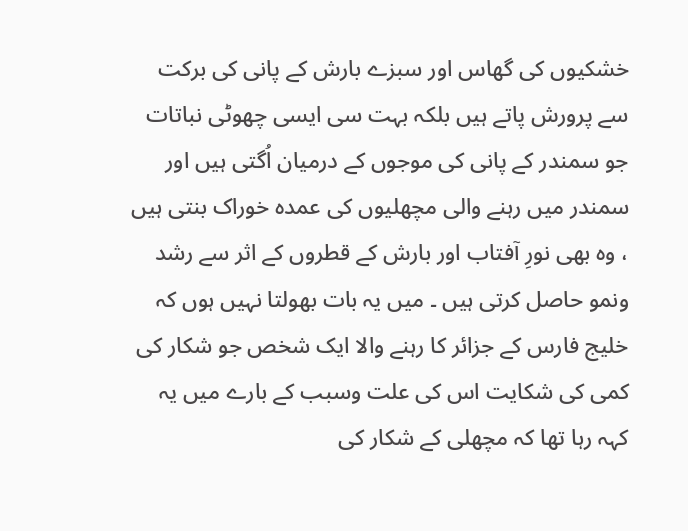خشکیوں کی گھاس اور سبزے بارش کے پانی کی برکت سے پرورش پاتے ہیں بلکہ بہت سی ایسی چھوٹی نباتات جو سمندر کے پانی کی موجوں کے درمیان اُگتی ہیں اور سمندر میں رہنے والی مچھلیوں کی عمدہ خوراک بنتی ہیں ، وہ بھی نورِ آفتاب اور بارش کے قطروں کے اثر سے رشد ونمو حاصل کرتی ہیں ۔ میں یہ بات بھولتا نہیں ہوں کہ خلیج فارس کے جزائر کا رہنے والا ایک شخص جو شکار کی کمی کی شکایت اس کی علت وسبب کے بارے میں یہ کہہ رہا تھا کہ مچھلی کے شکار کی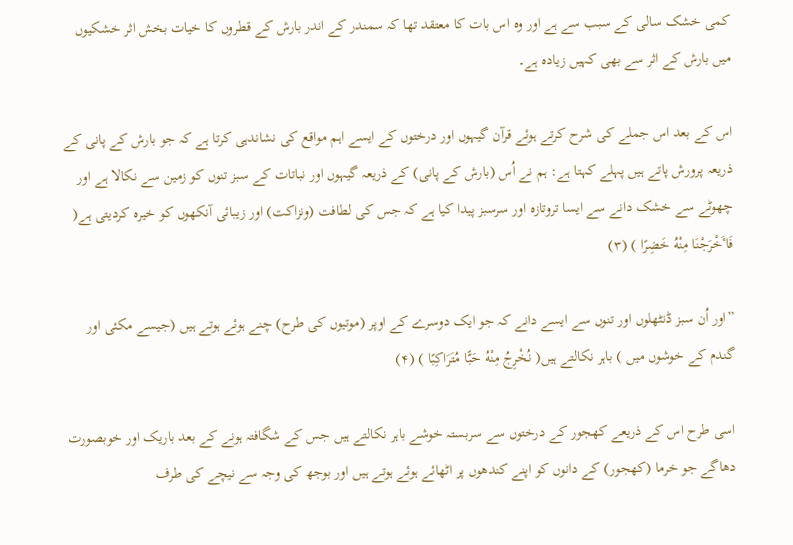کمی خشک سالی کے سبب سے ہے اور وہ اس بات کا معتقد تھا کہ سمندر کے اندر بارش کے قطروں کا خیات بخش اثر خشکیوں میں بارش کے اثر سے بھی کہیں زیادہ ہے۔

اس کے بعد اس جملے کی شرح کرتے ہوئے قرآن گیہوں اور درختوں کے ایسے اہم مواقع کی نشاندہی کرتا ہے کہ جو بارش کے پانی کے ذریعہ پرورش پاتے ہیں پہلے کہتا ہے: ہم نے اُس (بارش کے پانی) کے ذریعہ گیہوں اور نباتات کے سبز تنوں کو زمین سے نکالا ہے اور چھوٹے سے خشک دانے سے ایسا تروتازہ اور سرسبز پیدا کیا ہے کہ جس کی لطافت (ونزاکت) اور زیبائی آنکھوں کو خیرہ کردیتی ہے( فَاٴَخْرَجْنَا مِنْهُ خَضِرًا ) (۳)

”اور اُن سبز ڈنٹھلوں اور تنوں سے ایسے دانے کہ جو ایک دوسرے کے اوپر (موتیوں کی طرح) چنے ہوئے ہوتے ہیں (جیسے مکئی اور گندم کے خوشوں میں ) باہر نکالتے ہیں( نُخْرِجُ مِنْهُ حَبًّا مُتَرَاکِبًا ) (۴)

اسی طرح اس کے ذریعے کھجور کے درختوں سے سربستہ خوشے باہر نکالتے ہیں جس کے شگافتہ ہونے کے بعد باریک اور خوبصورت دھاگے جو خرما (کھجور) کے دانوں کو اپنے کندھوں پر اٹھائے ہوئے ہوتے ہیں اور بوجھ کی وجہ سے نیچے کی طرف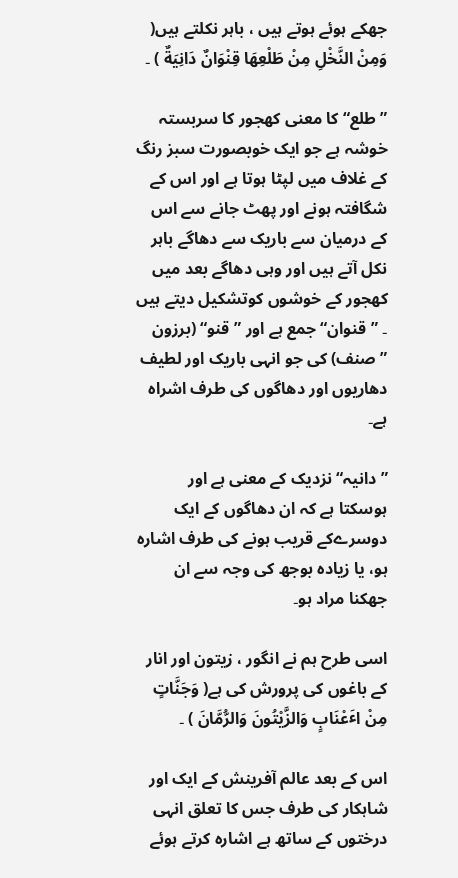جھکے ہوئے ہوتے ہیں ، باہر نکلتے ہیں( وَمِنْ النَّخْلِ مِنْ طَلْعِهَا قِنْوَانٌ دَانِیَةٌ ) ۔

”طلع“ کا معنی کھجور کا سربستہ خوشہ ہے جو ایک خوبصورت سبز رنگ کے غلاف میں لپٹا ہوتا ہے اور اس کے شگافتہ ہونے اور پھٹ جانے سے اس کے درمیان سے باریک سے دھاگے باہر نکل آتے ہیں اور وہی دھاگے بعد میں کھجور کے خوشوں کوتشکیل دیتے ہیں ۔ ”قنوان“ جمع ہے اور ”قنو“ (برزون ”صنف) کی جو انہی باریک اور لطیف دھاریوں اور دھاگوں کی طرف اشراہ ہے۔

”دانیہ“ نزدیک کے معنی ہے اور ہوسکتا ہے کہ ان دھاگوں کے ایک دوسرےکے قریب ہونے کی طرف اشارہ ہو، یا زیادہ بوجھ کی وجہ سے ان جھکنا مراد ہو۔

اسی طرح ہم نے انگور ، زیتون اور انار کے باغوں کی پرورش کی ہے( وَجَنَّاتٍ مِنْ اٴَعْنَابٍ وَالزَّیْتُونَ وَالرُّمَّانَ ) ۔

اس کے بعد عالم آفرینش کے ایک اور شاہکار کی طرف جس کا تعلق انہی درختوں کے ساتھ ہے اشارہ کرتے ہوئے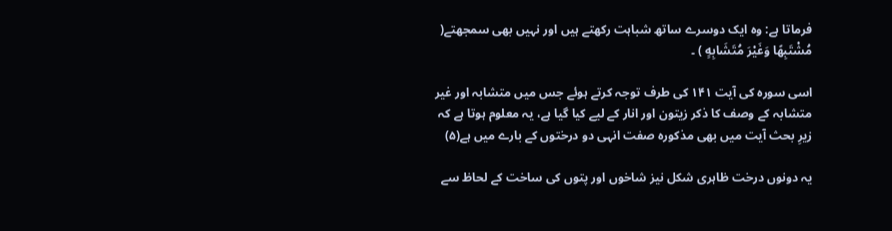فرماتا ہے: وہ ایک دوسرے ساتھ شباہت رکھتے ہیں اور نہیں بھی سمجھتے( مُشْتَبِهًا وَغَیْرَ مُتَشَابِهٍ ) ۔

اسی سورہ کی آیت ۱۴۱ کی طرف توجہ کرتے ہوئے جس میں متشابہ اور غیر متشابہ کے وصف کا ذکر زیتون اور انار کے لیے کیا گیا ہے، یہ معلوم ہوتا ہے کہ زیرِ بحث آیت میں بھی مذکورہ صفت انہی دو درختوں کے بارے میں ہے(۵)

یہ دونوں درخت ظاہری شکل نیز شاخوں اور پتوں کی ساخت کے لحاظ سے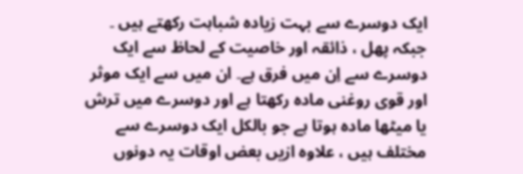ایک دوسرے سے بہت زیادہ شباہت رکھتے ہیں ۔ جبکہ پھل ، ذائقہ اور خاصیت کے لحاظ سے ایک دوسرے سے اِن میں فرق ہے۔ ان میں سے ایک موثر اور قوی روغنی مادہ رکھتا ہے اور دوسرے میں ترش یا میٹھا مادہ ہوتا ہے جو بالکل ایک دوسرے سے مختلف ہیں ، علاوہ ازیں بعض اوقات یہ دونوں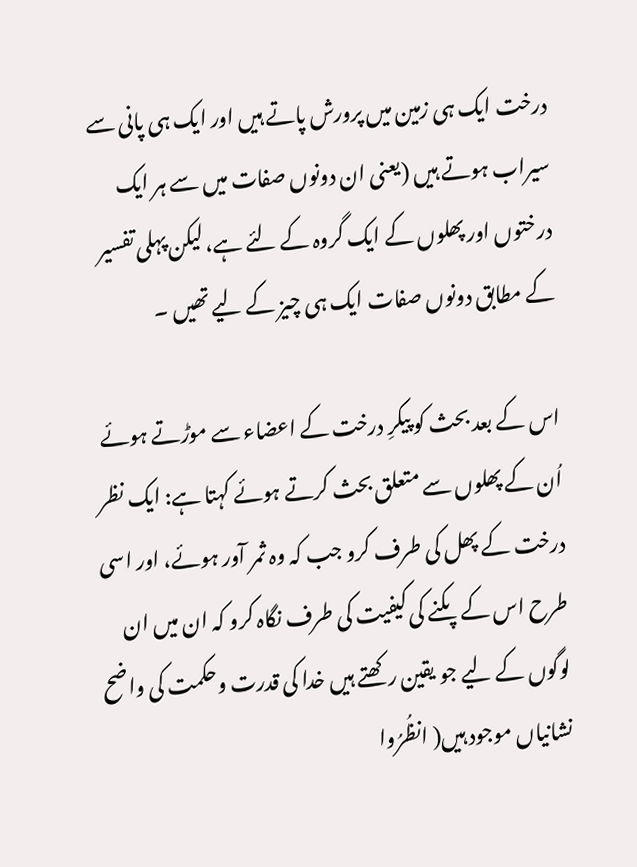درخت ایک ہی زمین میں پرورش پاتے ہیں اور ایک ہی پانی سے سیراب ہوتے ہیں (یعنی ان دونوں صفات میں سے ہر ایک درختوں اور پھلوں کے ایک گروہ کے لئے ہے، لیکن پہلی تفسیر کے مطابق دونوں صفات ایک ہی چیز کے لیے تھیں ۔

اس کے بعد بحث کو پیکرِ درخت کے اعضاء سے موڑتے ہوئے اُن کے پھلوں سے متعلق بحث کرتے ہوئے کہتا ہے: ایک نظر درخت کے پھل کی طرف کرو جب کہ وہ ثمر آور ہوئے، اور اسی طرح اس کے پکنے کی کیفیت کی طرف نگاہ کرو کہ ان میں ان لوگوں کے لیے جو یقین رکھتے ہیں خدا کی قدرت وحکمت کی واضح نشانیاں موجود ہیں( انظُرُوا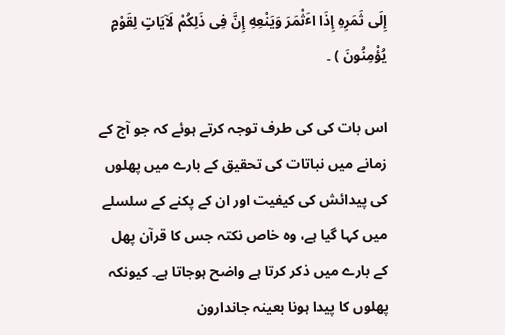إِلَی ثَمَرِهِ إِذَا اٴَثْمَرَ وَیَنْعِهِ إِنَّ فِی ذَلِکُمْ لَآیَاتٍ لِقَوْمٍ یُؤْمِنُونَ ) ۔

اس بات کی کی طرف توجہ کرتے ہوئے کہ جو آج کے زمانے میں نباتات کی تحقیق کے بارے میں پھلوں کی پیدائش کی کیفیت اور ان کے پکنے کے سلسلے میں کہا گیا ہے، وہ خاص نکتہ جس کا قرآن پھل کے بارے میں ذکر کرتا ہے واضح ہوجاتا ہے۔ کیونکہ پھلوں کا پیدا ہونا بعینہ جاندارون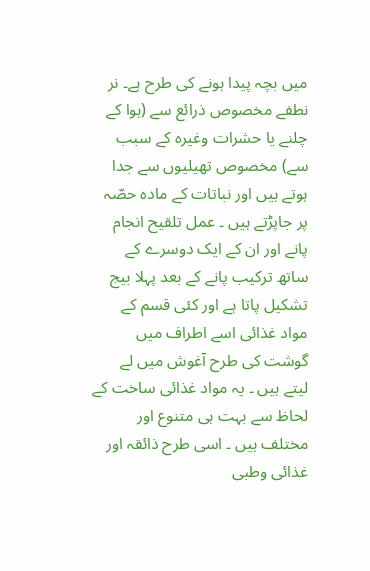میں بچہ پیدا ہونے کی طرح ہے۔ نر نطفے مخصوص ذرائع سے (ہوا کے چلنے یا حشرات وغیرہ کے سبب سے) مخصوص تھیلیوں سے جدا ہوتے ہیں اور نباتات کے مادہ حصّہ پر جاپڑتے ہیں ۔ عمل تلقیح انجام پانے اور ان کے ایک دوسرے کے ساتھ ترکیب پانے کے بعد پہلا بیج تشکیل پاتا ہے اور کئی قسم کے مواد غذائی اسے اطراف میں گوشت کی طرح آغوش میں لے لیتے ہیں ۔ یہ مواد غذائی ساخت کے لحاظ سے بہت ہی متنوع اور مختلف ہیں ۔ اسی طرح ذائقہ اور غذائی وطبی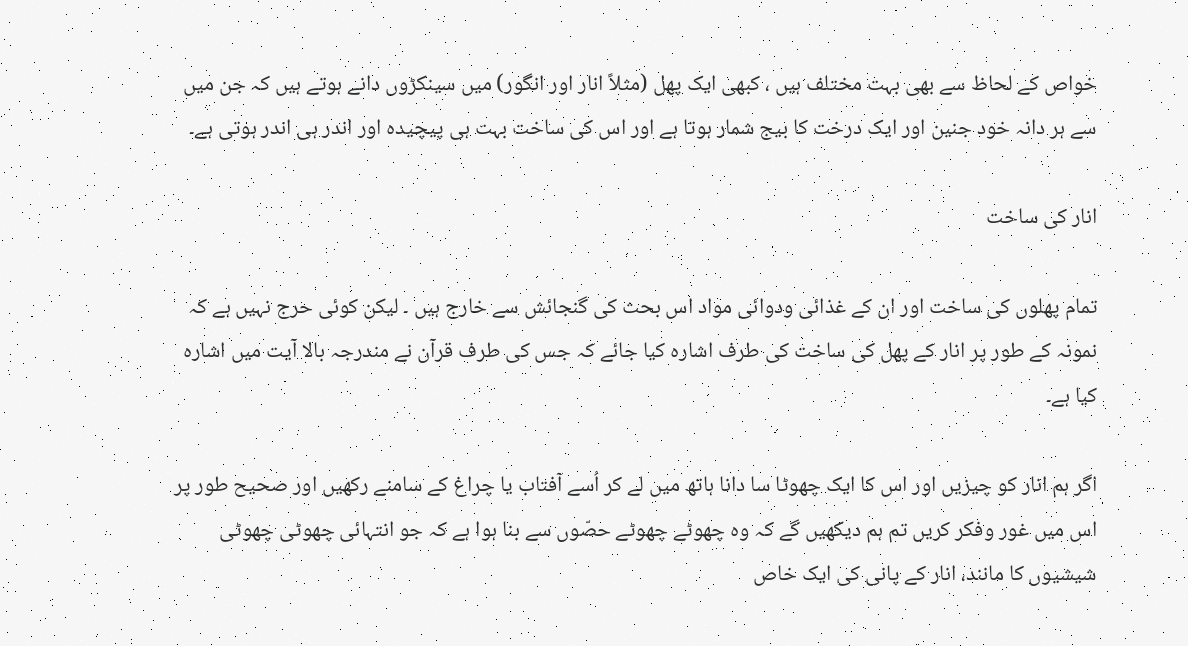خواص کے لحاظ سے بھی بہت مختلف ہیں ، کبھی ایک پھل (مثلاً انار اور انگور) میں سینکڑوں دانے ہوتے ہیں کہ جن میں سے ہر دانہ خود جنین اور ایک درخت کا بیج شمار ہوتا ہے اور اس کی ساخت بہت ہی پیچیدہ اور اندر ہی اندر ہوتی ہے۔

انار کی ساخت

تمام پھلوں کی ساخت اور ان کے غذائی ودوائی مواد اس بحث کی گنجائش سے خارج ہیں ۔ لیکن کوئی حرج نہیں ہے کہ نمونہ کے طور پر انار کے پھل کی ساخت کی طرف اشارہ کیا جائے کہ جس کی طرف قرآن نے مندرجہ بالا آیت میں اشارہ کیا ہے۔

اگر ہم انار کو چیزیں اور اس کا ایک چھوٹا سا دانا ہاتھ میں لے کر اُسے آفتاب یا چراغ کے سامنے رکھیں اور صحیح طور پر اس میں غور وفکر کریں تم ہم دیکھیں گے کہ وہ چھوٹے چھوٹے حصّوں سے بنا ہوا ہے کہ جو انتہائی چھوٹی چھوٹی شیشیوں کا مانند، انار کے پانی کی ایک خاص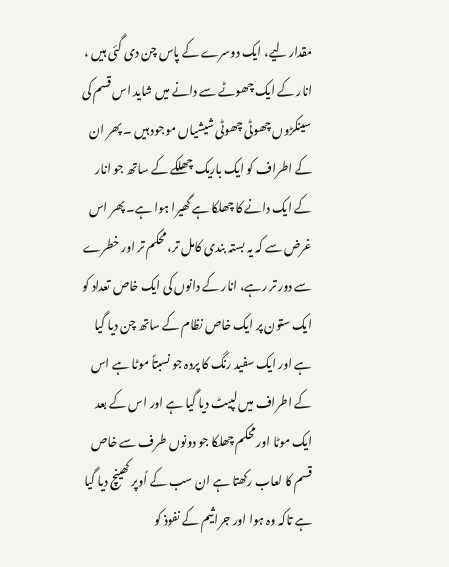مقدار لیے، ایک دوسرے کے پاس چن دی گئی ہیں ، انار کے ایک چھوٹے سے دانے میں شاید اس قسم کی سینکڑوں چھوٹی چھوٹی شیشیاں موجود ہیں ۔ پھر ان کے اطراف کو ایک باریک چھلکے کے ساتھ جو انار کے ایک دانے کا چھلکا ہے گھیرا ہوا ہے۔ پھر اس غرض سے کہ یہ بستہ بندی کامل تر، محکم تر اور خطرے سے دور تر رہے، انار کے دانوں کی ایک خاص تعداد کو ایک ستون پر ایک خاص نظام کے ساتھ چن دیا گیا ہے اور ایک سفید رنگ کا پردہ جو نسبتاً موٹا ہے اس کے اطراف میں لپیٹ دیا گیا ہے اور اس کے بعد ایک موٹا اور محکم چھلکا جو دونوں طرف سے خاص قسم کا لعاب رکھتا ہے ان سب کے اُوپر کھینچ دیا گیا ہے تاکہ وہ ہوا اور جراثیم کے نفوذ کو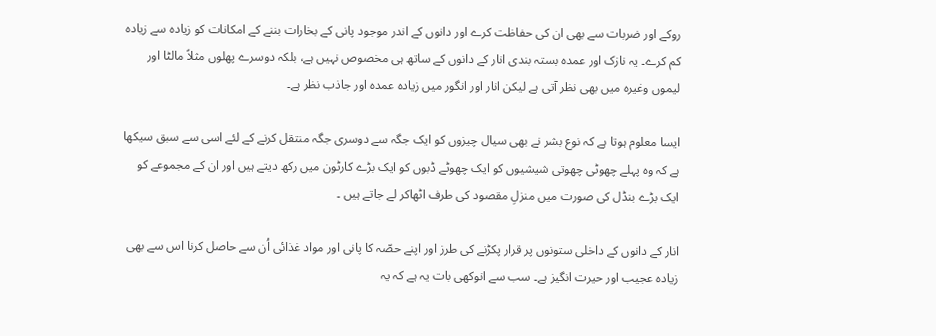روکے اور ضربات سے بھی ان کی حفاظت کرے اور دانوں کے اندر موجود پانی کے بخارات بننے کے امکانات کو زیادہ سے زیادہ کم کرے۔ یہ نازک اور عمدہ بستہ بندی انار کے دانوں کے ساتھ ہی مخصوص نہیں ہے، بلکہ دوسرے پھلوں مثلاً مالٹا اور لیموں وغیرہ میں بھی نظر آتی ہے لیکن انار اور انگور میں زیادہ عمدہ اور جاذب نظر ہے۔

ایسا معلوم ہوتا ہے کہ نوع بشر نے بھی سیال چیزوں کو ایک جگہ سے دوسری جگہ منتقل کرنے کے لئے اسی سے سبق سیکھا ہے کہ وہ پہلے چھوٹی چھوتی شیشیوں کو ایک چھوٹے ڈبوں کو ایک بڑے کارٹون میں رکھ دیتے ہیں اور ان کے مجموعے کو ایک بڑے بنڈل کی صورت میں منزلِ مقصود کی طرف اٹھاکر لے جاتے ہیں ۔

انار کے دانوں کے داخلی ستونوں پر قرار پکڑنے کی طرز اور اپنے حصّہ کا پانی اور مواد غذائی اُن سے حاصل کرنا اس سے بھی زیادہ عجیب اور حیرت انگیز ہے۔ سب سے انوکھی بات یہ ہے کہ یہ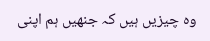وہ چیزیں ہیں کہ جنھیں ہم اپنی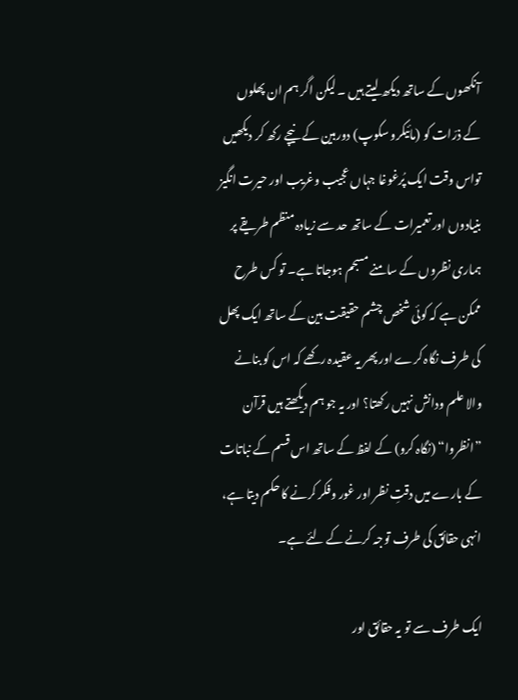آنکھوں کے ساتھ دیکھ لیتے ہیں ۔ لیکن اگر ہم ان پھلوں کے ذرّات کو (مائیکرو سکوپ) دوربین کے نیچے رکھ کر دیکھیں تواس وقت ایک پُرغوغا جہاں عجیب وغریب اور حیرت انگیز بنیادوں اور تعمیرات کے ساتھ حد سے زیادہ منظم طریقے پر ہماری نظروں کے سامنے مسجم ہوجاتا ہے۔ تو کس طرح ممکن ہے کہ کوئی شخص چشم حقیقت بین کے ساتھ ایک پھل کی طرف نگاہ کرے اور پھر یہ عقیدہ رکھے کہ اس کو بنانے والا علم ودانش نہیں رکھتا؟ اور یہ جو ہم دیکھتے ہیں قرآن ”انظروا“ (نگاہ کرو) کے لفظ کے ساتھ اس قسم کے نباتات کے بارے میں دقتِ نظر اور غور وفکر کرنے کا حکم دیتا ہے، انہی حقائق کی طرف توجہ کرنے کے لئے ہے۔

ایک طرف سے تو یہ حقائق اور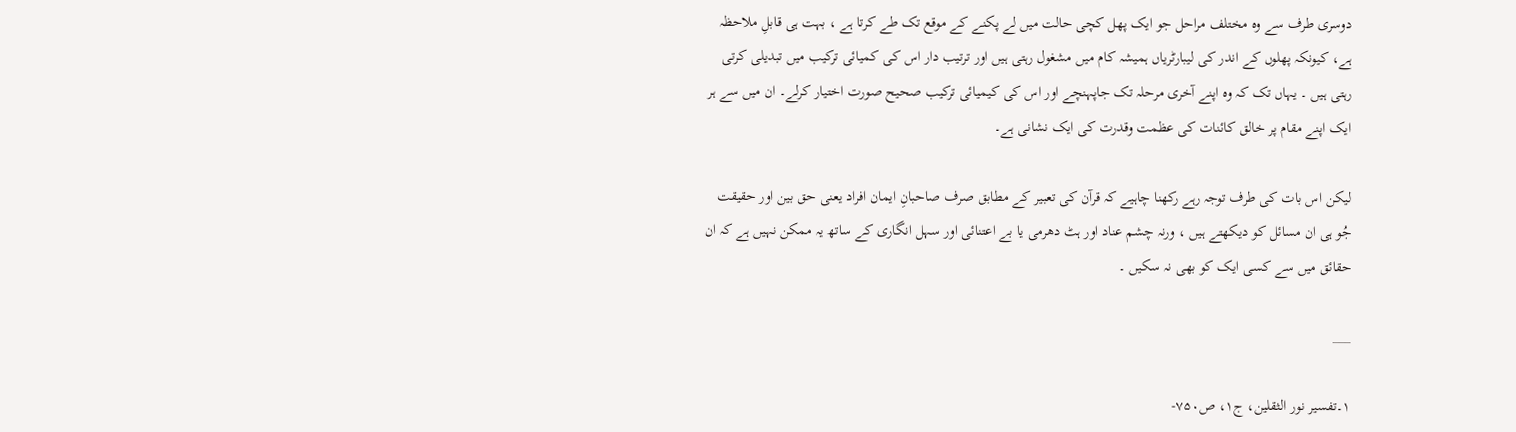دوسری طرف سے وہ مختلف مراحل جو ایک پھل کچی حالت میں لے پکنے کے موقع تک طے کرتا ہے ، بہت ہی قابلِ ملاحظہ ہے، کیونکہ پھلوں کے اندر کی لیبارٹریاں ہمیشہ کام میں مشغول رہتی ہیں اور ترتیب دار اس کی کمیائی ترکیب میں تبدیلی کرتی رہتی ہیں ۔ یہاں تک کہ وہ اپنے آخری مرحلہ تک جاپہنچے اور اس کی کیمیائی ترکیب صحیح صورت اختیار کرلے۔ ان میں سے ہر ایک اپنے مقام پر خالق کائنات کی عظمت وقدرت کی ایک نشانی ہے۔

لیکن اس بات کی طرف توجہ رہے رکھنا چاہیے کہ قرآن کی تعبیر کے مطابق صرف صاحبانِ ایمان افراد یعنی حق بین اور حقیقت جُو ہی ان مسائل کو دیکھتے ہیں ، ورنہ چشم عناد اور ہٹ دھرمی یا بے اعتنائی اور سہل انگاری کے ساتھ یہ ممکن نہیں ہے کہ ان حقائق میں سے کسی ایک کو بھی نہ سکیں ۔

___

۱۔تفسیر نور الثقلین، ج۱، ص۷۵۰-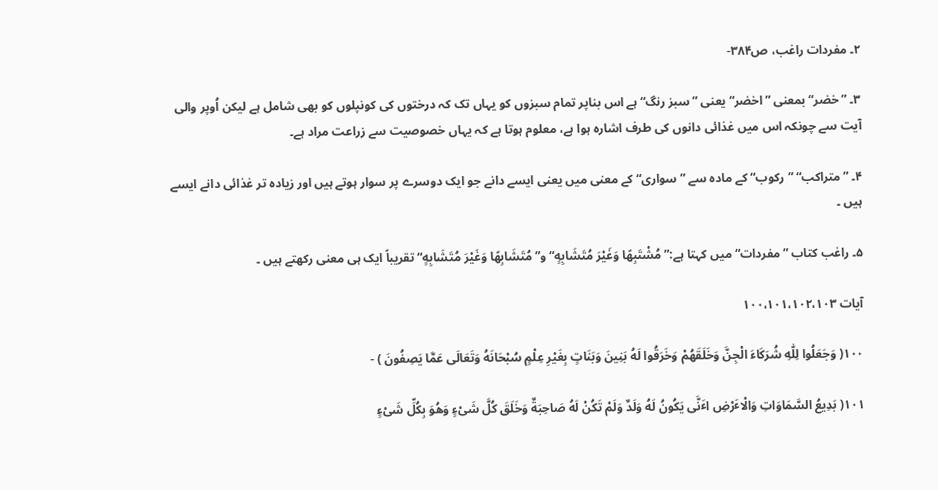۲۔ مفردات راغب، ص۳۸۴-

۳۔ ”خضر“ بمعنی ”اخضر“ یعنی ”سبز رنگ“ ہے اس بناپر تمام سبزوں کو یہاں تک کہ درختوں کی کونپلوں کو بھی شامل ہے لیکن اُوپر والی آیت سے چونکہ اس میں غذائی دانوں کی طرف اشارہ ہوا ہے، معلوم ہوتا ہے کہ یہاں خصوصیت سے زراعت مراد ہے۔

۴۔ ”متراکب“ ”رکوب“ کے مادہ سے ”سواری“ کے معنی میں یعنی ایسے دانے جو ایک دوسرے پر سوار ہوتے ہیں اور زیادہ تر غذائی دانے ایسے ہیں ۔

۵۔ راغب کتاب ”مفردات“ میں کہتا ہے:”مُشْتَبِهًا وَغَیْرَ مُتَشَابِهٍ“ و” مُتَشَابِهًا وَغَیْرَ مُتَشَابِهٍ“ تقریباً ایک ہی معنی رکھتے ہیں ۔

آیات ۱۰۰،۱۰۱،۱۰۲،۱۰۳

۱۰۰( وَجَعَلُوا لِلّٰهِ شُرَکَاءَ الْجِنَّ وَخَلَقَهُمْ وَخَرَقُوا لَهُ بَنِینَ وَبَنَاتٍ بِغَیْرِ عِلْمٍ سُبْحَانَهُ وَتَعَالَی عَمَّا یَصِفُونَ ) -

۱۰۱( بَدِیعُ السَّمَاوَاتِ وَالْاٴَرْضِ اٴَنَّی یَکُونُ لَهُ وَلَدٌ وَلَمْ تَکُنْ لَهُ صَاحِبَةٌ وَخَلَقَ کُلَّ شَیْءٍ وَهُوَ بِکُلِّ شَیْءٍ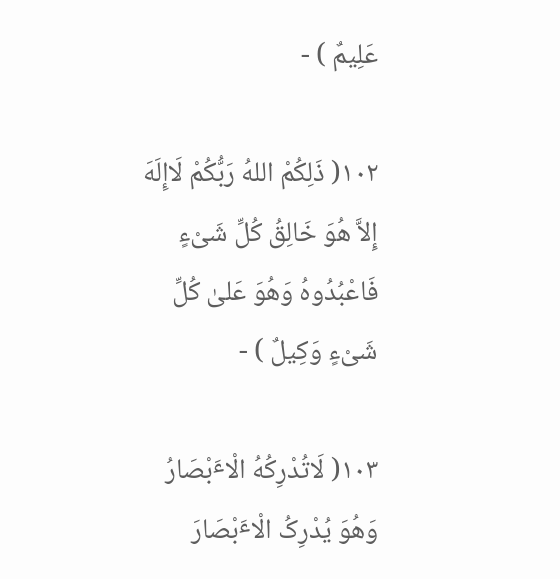عَلِیمٌ ) -

۱۰۲( ذَلِکُمْ اللهُ رَبُّکُمْ لَاإِلَهَ إِلاَّ هُوَ خَالِقُ کُلِّ شَیْءٍ فَاعْبُدُوهُ وَهُوَ عَلیٰ کُلِّ شَیْءٍ وَکِیلٌ ) -

۱۰۳( لَاتُدْرِکُهُ الْاٴَبْصَارُ وَهُوَ یُدْرِکُ الْاٴَبْصَارَ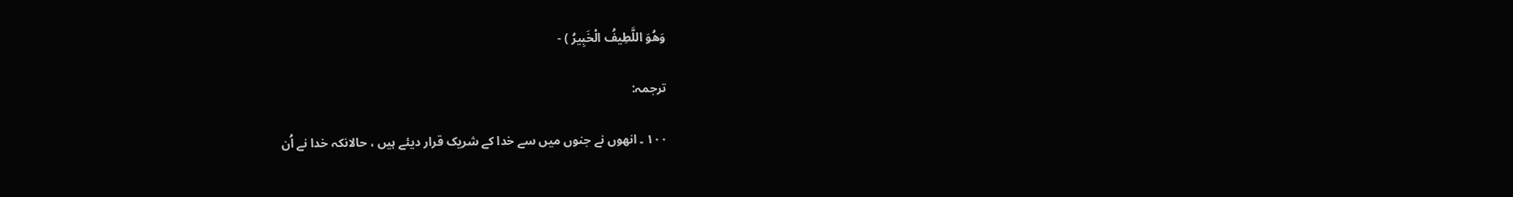وَهُوَ اللَّطِیفُ الْخَبِیرُ ) -

ترجمہ:

۱۰۰ ۔ انھوں نے جنوں میں سے خدا کے شریک قرار دیئے ہیں ، حالانکہ خدا نے اُن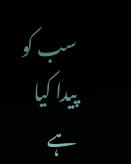سب کو پیدا کیا ہے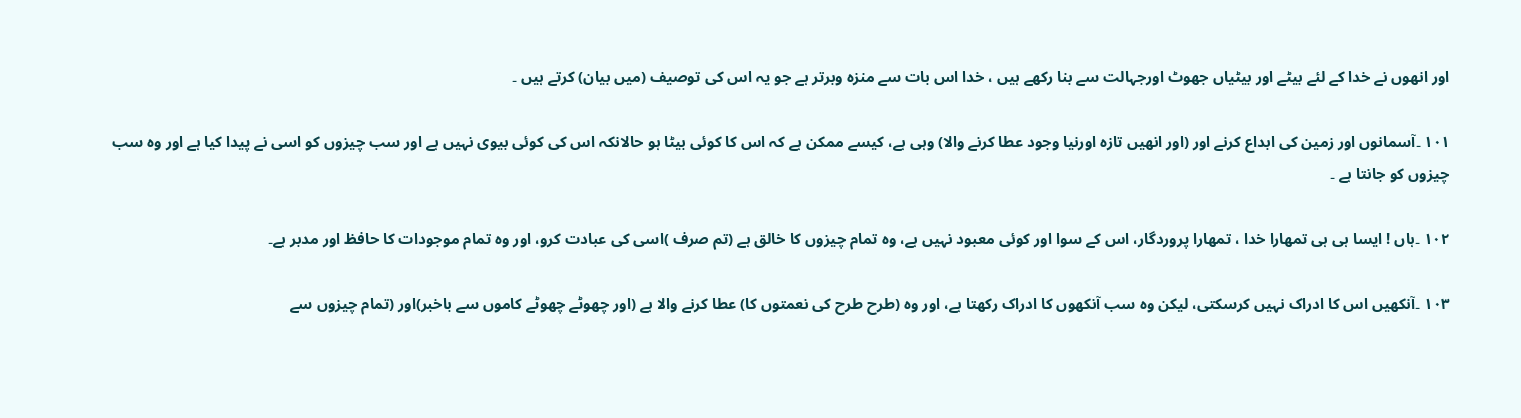اور انھوں نے خدا کے لئے بیٹے اور بیٹیاں جھوٹ اورجہالت سے بنا رکھے ہیں ، خدا اس بات سے منزہ وبرتر ہے جو یہ اس کی توصیف (میں بیان) کرتے ہیں ۔

۱۰۱ ۔آسمانوں اور زمین کی ابداع کرنے اور (اور انھیں تازہ اورنیا وجود عطا کرنے والا) وہی ہے، کیسے ممکن ہے کہ اس کا کوئی بیٹا ہو حالانکہ اس کی کوئی بیوی نہیں ہے اور سب چیزوں کو اسی نے پیدا کیا ہے اور وہ سب چیزوں کو جانتا ہے ۔

۱۰۲ ۔ہاں ! ایسا ہی ہی تمھارا خدا ، تمھارا پروردگار، اس کے سوا اور کوئی معبود نہیں ہے، وہ تمام چیزوں کا خالق ہے (تم صرف )اسی کی عبادت کرو، اور وہ تمام موجودات کا حافظ اور مدبر ہے۔

۱۰۳ ۔آنکھیں اس کا ادراک نہیں کرسکتی، لیکن وہ سب آنکھوں کا ادراک رکھتا ہے، اور وہ (طرح طرح کی نعمتوں کا) عطا کرنے والا ہے (اور چھوٹے چھوٹے کاموں سے باخبر)اور (تمام چیزوں سے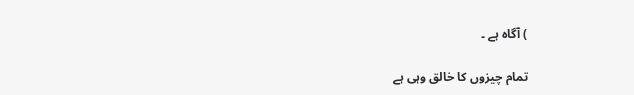) آگاہ ہے ۔

تمام چیزوں کا خالق وہی ہے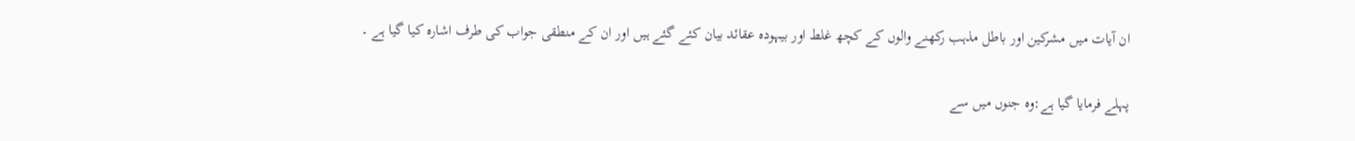ان آیات میں مشرکین اور باطل مذہب رکھنے والوں کے کچھ غلط اور بیہودہ عقائد بیان کئے گئے ہیں اور ان کے منطقی جواب کی طرف اشارہ کیا گیا ہے ۔

پہلے فرمایا گیا ہے:وہ جنوں میں سے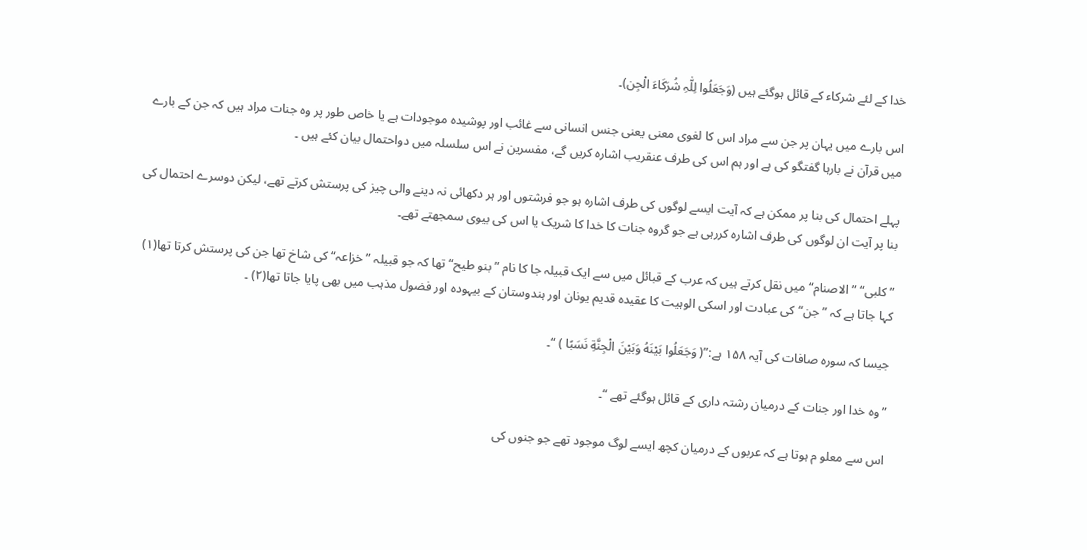خدا کے لئے شرکاء کے قائل ہوگئے ہیں (وَجَعَلُوا لِلّٰہِ شُرَکَاءَ الْجِن)۔

اس بارے میں یہان پر جن سے مراد اس کا لغوی معنی یعنی جنس انسانی سے غائب اور پوشیدہ موجودات ہے یا خاص طور پر وہ جنات مراد ہیں کہ جن کے بارے میں قرآن نے بارہا گفتگو کی ہے اور ہم اس کی طرف عنقریب اشارہ کریں گے، مفسرین نے اس سلسلہ میں دواحتمال بیان کئے ہیں ۔

پہلے احتمال کی بنا پر ممکن ہے کہ آیت ایسے لوگوں کی طرف اشارہ ہو جو فرشتوں اور ہر دکھائی نہ دینے والی چیز کی پرستش کرتے تھے، لیکن دوسرے احتمال کی بنا پر آیت ان لوگوں کی طرف اشارہ کررہی ہے جو گروہ جنات کا خدا کا شریک یا اس کی بیوی سمجھتے تھے۔

”کلبی“ ”الاصنام“ میں نقل کرتے ہیں کہ عرب کے قبائل میں سے ایک قبیلہ جا کا نام ”بنو طیح“ تھا کہ جو قبیلہ ”خزاعہ“ کی شاخ تھا جن کی پرستش کرتا تھا(۱) کہا جاتا ہے کہ ”جن“ کی عبادت اور اسکی الوہیت کا عقیدہ قدیم یونان اور ہندوستان کے بیہودہ اور فضول مذہب میں بھی پایا جاتا تھا(۲) ۔

جیسا کہ سورہ صافات کی آیہ ۱۵۸ ہے:”( وَجَعَلُوا بَیْنَهُ وَبَیْنَ الْجِنَّةِ نَسَبًا ) “۔

”وہ خدا اور جنات کے درمیان رشتہ داری کے قائل ہوگئے تھے “۔

اس سے معلو م ہوتا ہے کہ عربوں کے درمیان کچھ ایسے لوگ موجود تھے جو جنوں کی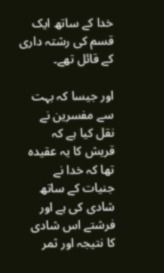خدا کے ساتھ ایک قسم کی رشتہ داری کے قائل تھے۔

اور جیسا کہ بہت سے مفسرین نے نقل کیا ہے کہ قریش کا یہ عقیدہ تھا کہ خدا نے جنیات کے ساتھ شادی کی ہے اور فرشتے اس شادی کا نتیجہ اور ثمر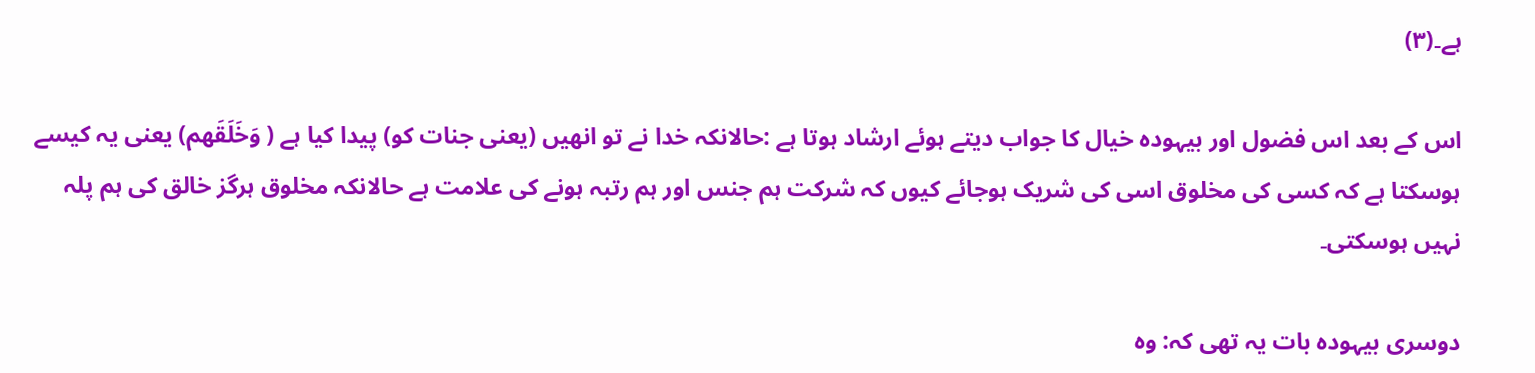ہے۔(۳)

اس کے بعد اس فضول اور بیہودہ خیال کا جواب دیتے ہوئے ارشاد ہوتا ہے :حالانکہ خدا نے تو انھیں (یعنی جنات کو) پیدا کیا ہے ( وَخَلَقَھم) یعنی یہ کیسے ہوسکتا ہے کہ کسی کی مخلوق اسی کی شریک ہوجائے کیوں کہ شرکت ہم جنس اور ہم رتبہ ہونے کی علامت ہے حالانکہ مخلوق ہرگز خالق کی ہم پلہ نہیں ہوسکتی۔

دوسری بیہودہ بات یہ تھی کہ: وہ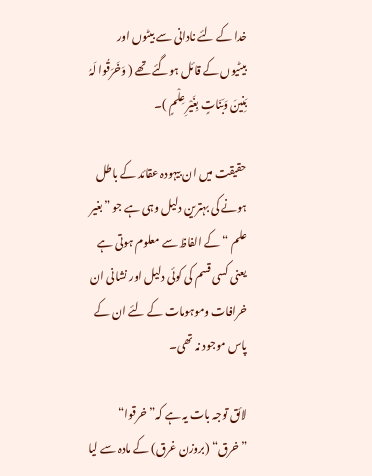خدا کے لئے نادانی سے بیٹوں اور بیٹیوں کے قائل ہوگئے تھے ( وَخَرَقُوا لَہُ بَنِینَ وَبَنَاتٍ بِغَیْرِ عِلْمٍ )۔

حقیقت میں ان بیہودہ عقائد کے باطل ہونے کی بہترین دلیل وہی ہے جو ”بغیر علم “ کے الفاظ سے معلوم ہوتی ہے یعنی کسی قسم کی کوئی دلیل اور نشانی ان خرافات وموہومات کے لئے ان کے پاس موجود نہ تھی۔

لائق توجہ بات یہ ہے کہ” خرقوا“ ”خرق“ (بروزن غرق) کے مادہ سے لیا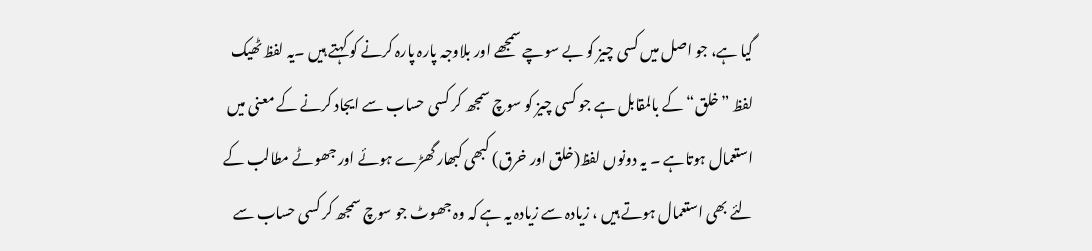گیا ہے، جو اصل میں کسی چیز کو بے سوچے سمجھے اور بلاوجہ پارہ پارہ کرنے کو کہتے ہیں ۔یہ لفظ ٹھیک لفظ ”خلق“ کے بالمقابل ہے جو کسی چیز کو سوچ سمجھ کر کسی حساب سے ایجاد کرنے کے معنی میں استعمال ہوتاہے ۔ یہ دونوں لفظ(خلق اور خرق) کبھی کبھار گھڑے ہوئے اور جھوٹے مطالب کے لئے بھی استعمال ہوتے ہیں ، زیادہ سے زیادہ یہ ہے کہ وہ جھوٹ جو سوچ سمجھ کر کسی حساب سے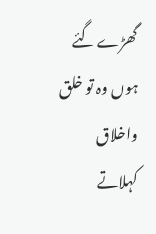گھڑے گئے ہوں وہ تو خلق واخلاق کہلاتے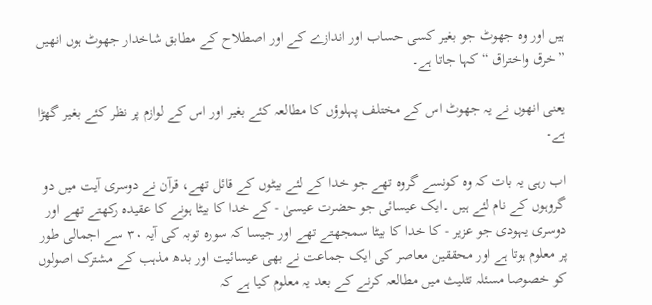ہیں اور وہ جھوٹ جو بغیر کسی حساب اور اندازے کے اور اصطلاح کے مطابق شاخدار جھوٹ ہوں انھیں ”خرق واختراق “ کہا جاتا ہے۔

یعنی انھوں نے یہ جھوٹ اس کے مختلف پہلوؤں کا مطالعہ کئے بغیر اور اس کے لوازم پر نظر کئے بغیر گھڑا ہے۔

اب رہی یہ بات کہ وہ کونسے گروہ تھے جو خدا کے لئے بیٹوں کے قائل تھے، قرآن نے دوسری آیت میں دو گروہوں کے نام لئے ہیں ۔ایک عیسائی جو حضرت عیسیٰ - کے خدا کا بیٹا ہونے کا عقیدہ رکھتے تھے اور دوسری یہودی جو عزیر - کا خدا کا بیٹا سمجھتے تھے اور جیسا کہ سورہ توبہ کی آیہ ۳۰ سے اجمالی طور پر معلوم ہوتا ہے اور محققین معاصر کی ایک جماعت نے بھی عیسائیت اور بدھ مذہب کے مشترک اصولوں کو خصوصا مسئلہ تثلیث میں مطالعہ کرنے کے بعد یہ معلوم کیا ہے کہ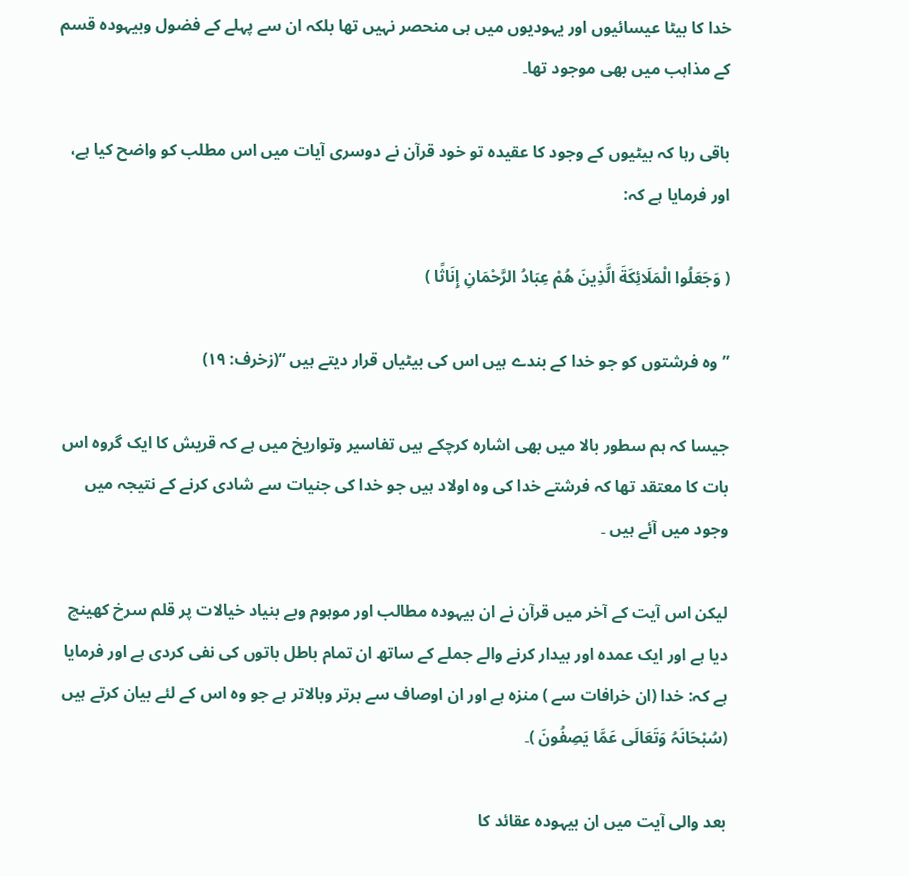خدا کا بیٹا عیسائیوں اور یہودیوں میں ہی منحصر نہیں تھا بلکہ ان سے پہلے کے فضول وبیہودہ قسم کے مذاہب میں بھی موجود تھا۔

باقی رہا کہ بیٹیوں کے وجود کا عقیدہ تو خود قرآن نے دوسری آیات میں اس مطلب کو واضح کیا ہے، اور فرمایا ہے کہ:

( وَجَعَلُوا الْمَلَائِکَةَ الَّذِینَ هُمْ عِبَادُ الرَّحْمَانِ إِنَاثًا )

”وہ فرشتوں کو جو خدا کے بندے ہیں اس کی بیٹیاں قرار دیتے ہیں “(زخرف: ۱۹)

جیسا کہ ہم سطور بالا میں بھی اشارہ کرچکے ہیں تفاسیر وتواریخ میں ہے کہ قریش کا ایک گروہ اس بات کا معتقد تھا کہ فرشتے خدا کی وہ اولاد ہیں جو خدا کی جنیات سے شادی کرنے کے نتیجہ میں وجود میں آئے ہیں ۔

لیکن اس آیت کے آخر میں قرآن نے ان بیہودہ مطالب اور موہوم وبے بنیاد خیالات پر قلم سرخ کھینچ دیا ہے اور ایک عمدہ اور بیدار کرنے والے جملے کے ساتھ ان تمام باطل باتوں کی نفی کردی ہے اور فرمایا ہے کہ: خدا (ان خرافات سے ) منزہ ہے اور ان اوصاف سے برتر وبالاتر ہے جو وہ اس کے لئے بیان کرتے ہیں (سُبْحَانَہُ وَتَعَالَی عَمَّا یَصِفُونَ )۔

بعد والی آیت میں ان بیہودہ عقائد کا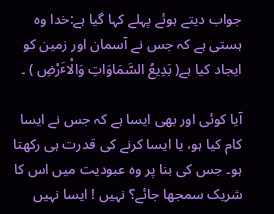جواب دیتے ہوئے پہلے کہا گیا ہے:خدا وہ ہستی ہے کہ جس نے آسمان اور زمین کو ایجاد کیا ہے( بَدِیعُ السَّمَاوَاتِ وَالْاٴَرْضِ ) ۔

آیا کوئی اور بھی ایسا ہے کہ جس نے ایسا کام کیا ہو، یا ایسا کرنے کی قدرت ہی رکھتا ہو۔ جس کی بنا پر وہ عبودیت میں اس کا شریک سمجھا جائے؟ نہیں ! ایسا نہیں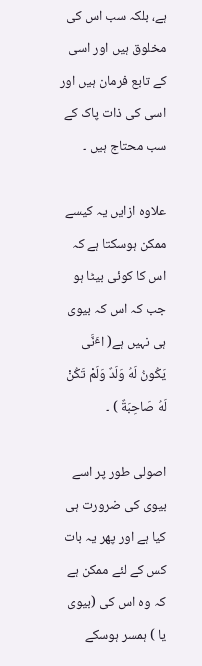ہے، بلکہ سب اس کی مخلوق ہیں اور اسی کے تابع فرمان ہیں اور اسی کی ذات پاک کے سب محتاج ہیں ۔

علاوہ ازایں یہ کیسے ممکن ہوسکتا ہے کہ اس کا کوئی بیٹا ہو جب کہ اس کہ بیوی ہی نہیں ہے( اٴَنَّی یَکُونُ لَهُ وَلَدٌ وَلَمْ تَکُنْ لَهُ صَاحِبَةٌ ) ۔

اصولی طور پر اسے بیوی کی ضرورت ہی کیا ہے اور پھر یہ بات کس کے لئے ممکن ہے کہ وہ اس کی (بیوی یا ) ہمسر ہوسکے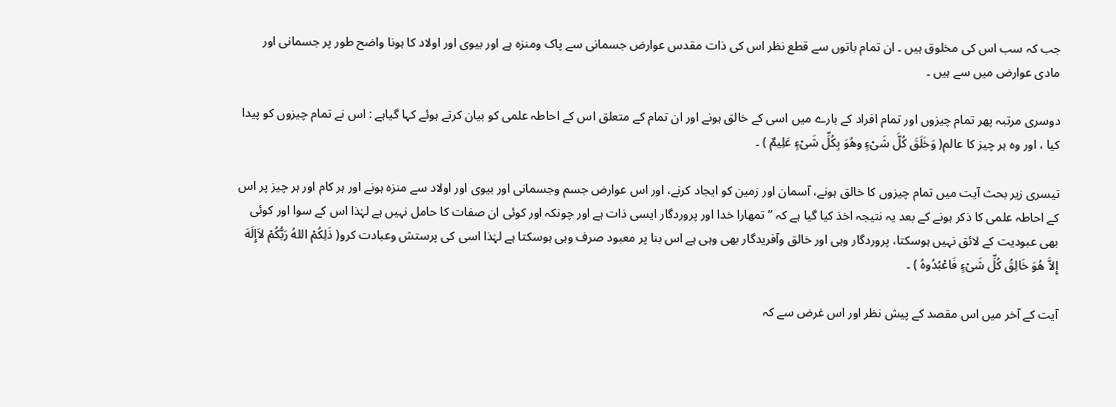جب کہ سب اس کی مخلوق ہیں ۔ ان تمام باتوں سے قطع نظر اس کی ذات مقدس عوارض جسمانی سے پاک ومنزہ ہے اور بیوی اور اولاد کا ہونا واضح طور پر جسمانی اور مادی عوارض میں سے ہیں ۔

دوسری مرتبہ پھر تمام چیزوں اور تمام افراد کے بارے میں اسی کے خالق ہونے اور ان تمام کے متعلق اس کے احاطہ علمی کو بیان کرتے ہوئے کہا گیاہے : اس نے تمام چیزوں کو پیدا کیا ، اور وہ ہر چیز کا عالم( وَخَلَقَ کُلَّ شَیْءٍ وهُوَ بِکُلِّ شَیْءٍ عَلِیمٌ ) ۔

تیسری زیر بحث آیت میں تمام چیزوں کا خالق ہونے، آسمان اور زمین کو ایجاد کرنے، اور اس عوارض جسم وجسمانی اور بیوی اور اولاد سے منزہ ہونے اور ہر کام اور ہر چیز پر اس کے احاطہ علمی کا ذکر ہونے کے بعد یہ نتیجہ اخذ کیا گیا ہے کہ ”تمھارا خدا اور پروردگار ایسی ذات ہے اور چونکہ اور کوئی ان صفات کا حامل نہیں ہے لہٰذا اس کے سوا اور کوئی بھی عبودیت کے لائق نہیں ہوسکتا، پروردگار وہی اور خالق وآفریدگار بھی وہی ہے اس بنا پر معبود صرف وہی ہوسکتا ہے لہٰذا اسی کی پرستش وعبادت کرو( ذَلِکُمْ اللهُ رَبُّکُمْ لاَإِلَهَ إِلاَّ هُوَ خَالِقُ کُلِّ شَیْءٍ فَاعْبُدُوهُ ) ۔

آیت کے آخر میں اس مقصد کے پیش نظر اور اس غرض سے کہ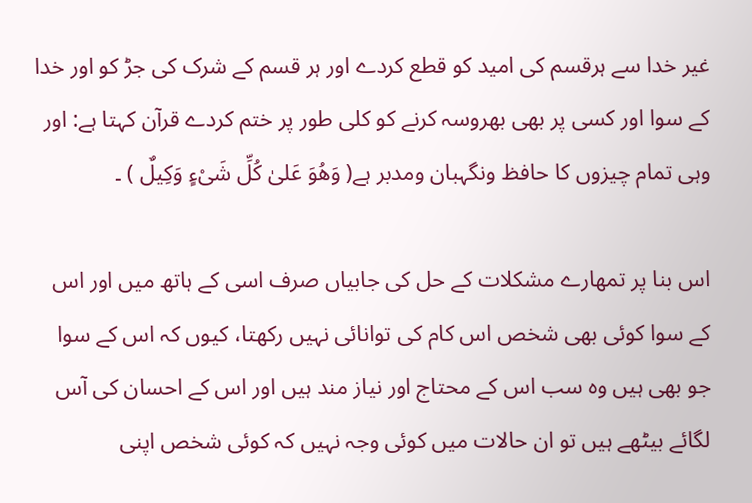غیر خدا سے ہرقسم کی امید کو قطع کردے اور ہر قسم کے شرک کی جڑ کو اور خدا کے سوا اور کسی پر بھی بھروسہ کرنے کو کلی طور پر ختم کردے قرآن کہتا ہے: اور وہی تمام چیزوں کا حافظ ونگہبان ومدبر ہے( وَهُوَ عَلیٰ کُلِّ شَیْءٍ وَکِیلٌ ) ۔

اس بنا پر تمھارے مشکلات کے حل کی جابیاں صرف اسی کے ہاتھ میں اور اس کے سوا کوئی بھی شخص اس کام کی توانائی نہیں رکھتا، کیوں کہ اس کے سوا جو بھی ہیں وہ سب اس کے محتاج اور نیاز مند ہیں اور اس کے احسان کی آس لگائے بیٹھے ہیں تو ان حالات میں کوئی وجہ نہیں کہ کوئی شخص اپنی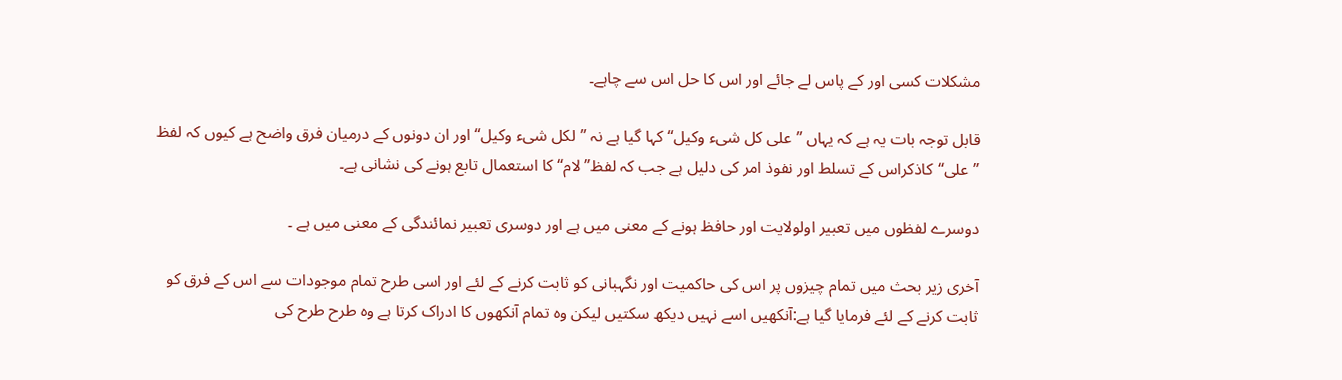مشکلات کسی اور کے پاس لے جائے اور اس کا حل اس سے چاہے۔

قابل توجہ بات یہ ہے کہ یہاں ”علی کل شیء وکیل“ کہا گیا ہے نہ ”لکل شیء وکیل“ اور ان دونوں کے درمیان فرق واضح ہے کیوں کہ لفظ ”علی“کاذکراس کے تسلط اور نفوذ امر کی دلیل ہے جب کہ لفظ” لام“ کا استعمال تابع ہونے کی نشانی ہے۔

دوسرے لفظوں میں تعبیر اولولایت اور حافظ ہونے کے معنی میں ہے اور دوسری تعبیر نمائندگی کے معنی میں ہے ۔

آخری زیر بحث میں تمام چیزوں پر اس کی حاکمیت اور نگہبانی کو ثابت کرنے کے لئے اور اسی طرح تمام موجودات سے اس کے فرق کو ثابت کرنے کے لئے فرمایا گیا ہے:آنکھیں اسے نہیں دیکھ سکتیں لیکن وہ تمام آنکھوں کا ادراک کرتا ہے وہ طرح طرح کی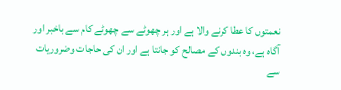نعمتوں کا عطا کرنے والا ہے اور ہر چھوٹے سے چھوٹے کام سے باخبر اور آگاہ ہے، وہ بندوں کے مصالح کو جانتا ہے اور ان کی حاجات وضروریات سے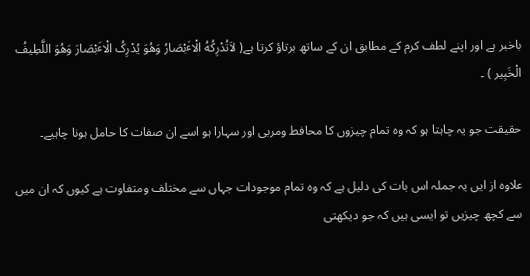باخبر ہے اور اپنے لطف کرم کے مطابق ان کے ساتھ برتاؤ کرتا ہے( لاَتُدْرِکُهُ الْاٴَبْصَارُ وَهُوَ یُدْرِکُ الْاٴَبْصَارَ وَهُوَ اللَّطِیفُ الْخَبِیر ) ۔

حقیقت جو یہ چاہتا ہو کہ وہ تمام چیزوں کا محافط ومربی اور سہارا ہو اسے ان صفات کا حامل ہونا چاہیے۔

علاوہ از ایں یہ جملہ اس بات کی دلیل ہے کہ وہ تمام موجودات جہاں سے مختلف ومتفاوت ہے کیوں کہ ان میں سے کچھ چیزیں تو ایسی ہیں کہ جو دیکھتی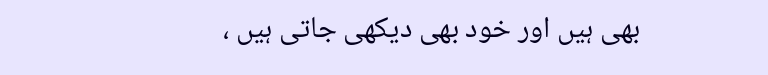بھی ہیں اور خود بھی دیکھی جاتی ہیں ،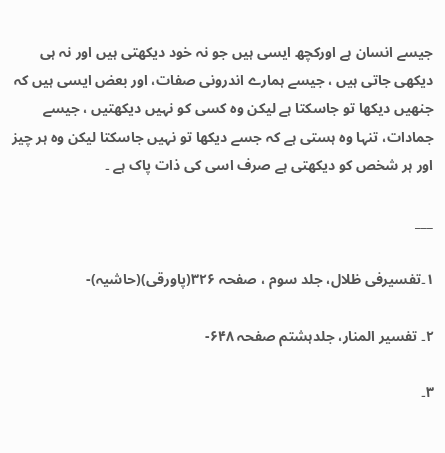جیسے انسان ہے اورکچھ ایسی ہیں جو نہ خود دیکھتی ہیں اور نہ ہی دیکھی جاتی ہیں ، جیسے ہمارے اندرونی صفات، اور بعض ایسی ہیں کہ جنھیں دیکھا تو جاسکتا ہے لیکن وہ کسی کو نہیں دیکھتیں ، جیسے جمادات، تنہا وہ ہستی ہے کہ جسے دیکھا تو نہیں جاسکتا لیکن وہ ہر چیز اور ہر شخص کو دیکھتی ہے صرف اسی کی ذات پاک ہے ۔

___

۱۔تفسیرفی ظلال، جلد سوم ، صفحہ ۳۲۶(پاورقی)(حاشیہ)-

۲۔ تفسیر المنار، جلدہشتم صفحہ ۶۴۸-

۳۔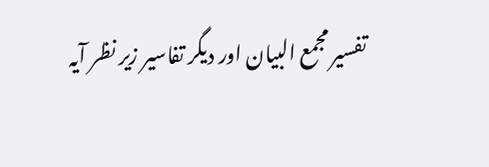تفسیر مجمع البیان اور دیگر تفاسیر زیر نظر آیہ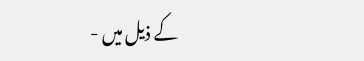کے ذیل میں -